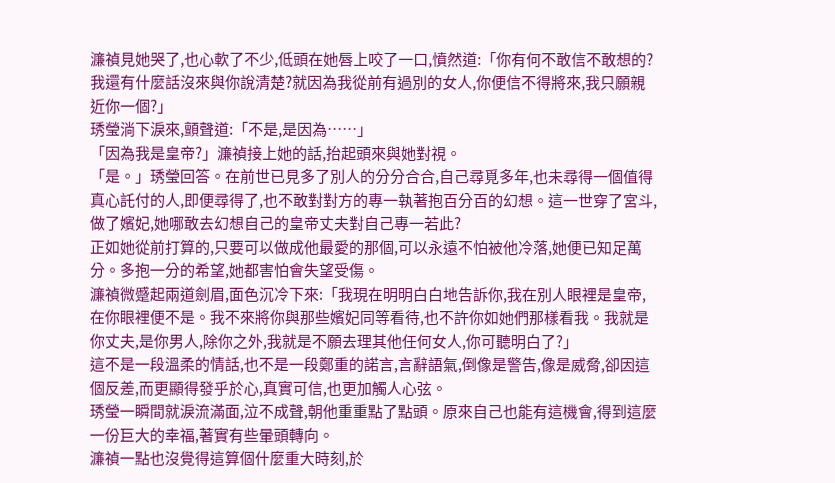濂禎見她哭了,也心軟了不少,低頭在她唇上咬了一口,憤然道:「你有何不敢信不敢想的?我還有什麼話沒來與你說清楚?就因為我從前有過別的女人,你便信不得將來,我只願親近你一個?」
琇瑩淌下淚來,顫聲道:「不是,是因為……」
「因為我是皇帝?」濂禎接上她的話,抬起頭來與她對視。
「是。」琇瑩回答。在前世已見多了別人的分分合合,自己尋覓多年,也未尋得一個值得真心託付的人,即便尋得了,也不敢對對方的專一執著抱百分百的幻想。這一世穿了宮斗,做了嬪妃,她哪敢去幻想自己的皇帝丈夫對自己專一若此?
正如她從前打算的,只要可以做成他最愛的那個,可以永遠不怕被他冷落,她便已知足萬分。多抱一分的希望,她都害怕會失望受傷。
濂禎微蹙起兩道劍眉,面色沉冷下來:「我現在明明白白地告訴你,我在別人眼裡是皇帝,在你眼裡便不是。我不來將你與那些嬪妃同等看待,也不許你如她們那樣看我。我就是你丈夫,是你男人,除你之外,我就是不願去理其他任何女人,你可聽明白了?」
這不是一段溫柔的情話,也不是一段鄭重的諾言,言辭語氣,倒像是警告,像是威脅,卻因這個反差,而更顯得發乎於心,真實可信,也更加觸人心弦。
琇瑩一瞬間就淚流滿面,泣不成聲,朝他重重點了點頭。原來自己也能有這機會,得到這麼一份巨大的幸福,著實有些暈頭轉向。
濂禎一點也沒覺得這算個什麼重大時刻,於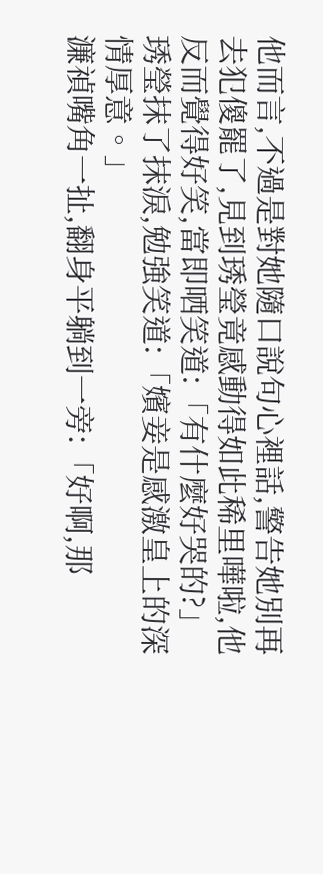他而言,不過是對她隨口說句心裡話,警告她別再去犯傻罷了,見到琇瑩竟感動得如此稀里嘩啦,他反而覺得好笑,當即哂笑道:「有什麼好哭的?」
琇瑩抹了抹淚,勉強笑道:「嬪妾是感激皇上的深情厚意。」
濂禎嘴角一扯,翻身平躺到一旁:「好啊,那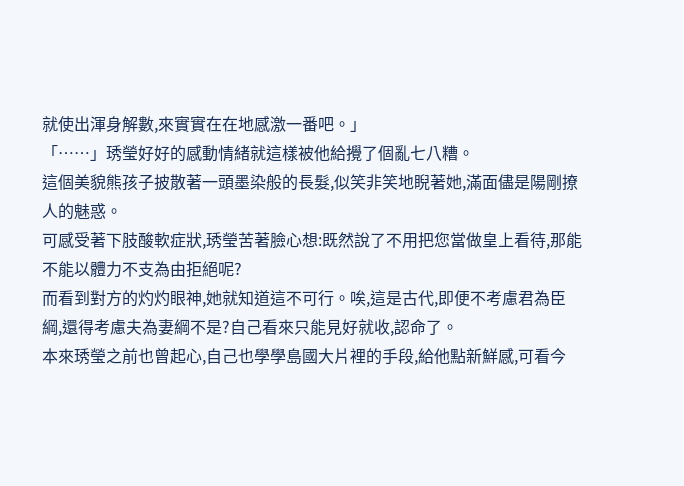就使出渾身解數,來實實在在地感激一番吧。」
「……」琇瑩好好的感動情緒就這樣被他給攪了個亂七八糟。
這個美貌熊孩子披散著一頭墨染般的長髮,似笑非笑地睨著她,滿面儘是陽剛撩人的魅惑。
可感受著下肢酸軟症狀,琇瑩苦著臉心想:既然說了不用把您當做皇上看待,那能不能以體力不支為由拒絕呢?
而看到對方的灼灼眼神,她就知道這不可行。唉,這是古代,即便不考慮君為臣綱,還得考慮夫為妻綱不是?自己看來只能見好就收,認命了。
本來琇瑩之前也曾起心,自己也學學島國大片裡的手段,給他點新鮮感,可看今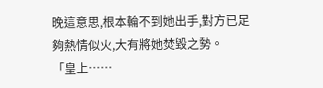晚這意思,根本輪不到她出手,對方已足夠熱情似火,大有將她焚毀之勢。
「皇上……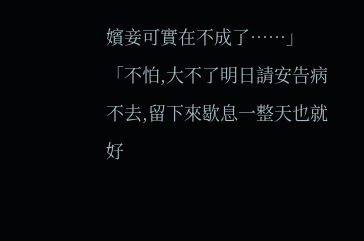嬪妾可實在不成了……」
「不怕,大不了明日請安告病不去,留下來歇息一整天也就好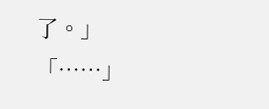了。」
「……」